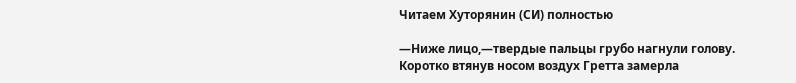Читаем Хуторянин (СИ) полностью

—Ниже лицо,—твердые пальцы грубо нагнули голову. Коротко втянув носом воздух Гретта замерла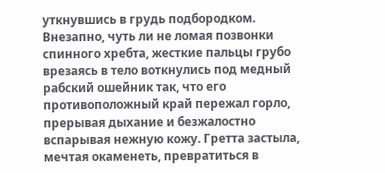уткнувшись в грудь подбородком. Внезапно, чуть ли не ломая позвонки спинного хребта, жесткие пальцы грубо врезаясь в тело воткнулись под медный рабский ошейник так, что его противоположный край пережал горло, прерывая дыхание и безжалостно вспарывая нежную кожу. Гретта застыла, мечтая окаменеть, превратиться в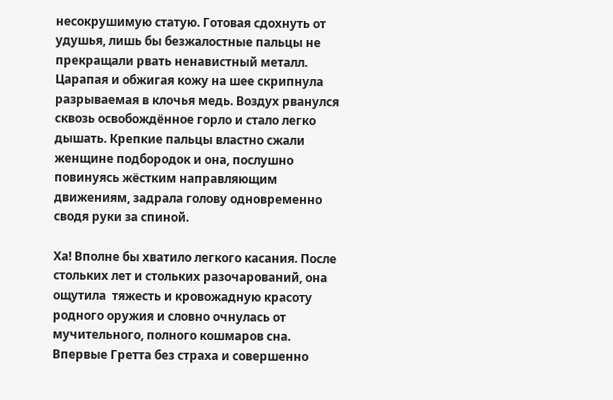несокрушимую статую. Готовая сдохнуть от удушья, лишь бы безжалостные пальцы не прекращали рвать ненавистный металл. Царапая и обжигая кожу на шее скрипнула разрываемая в клочья медь. Воздух рванулся сквозь освобождённое горло и стало легко дышать. Крепкие пальцы властно сжали женщине подбородок и она, послушно повинуясь жёстким направляющим движениям, задрала голову одновременно сводя руки за спиной.

Ха! Вполне бы хватило легкого касания. После стольких лет и стольких разочарований, она ощутила  тяжесть и кровожадную красоту родного оружия и словно очнулась от мучительного, полного кошмаров сна. Впервые Гретта без страха и совершенно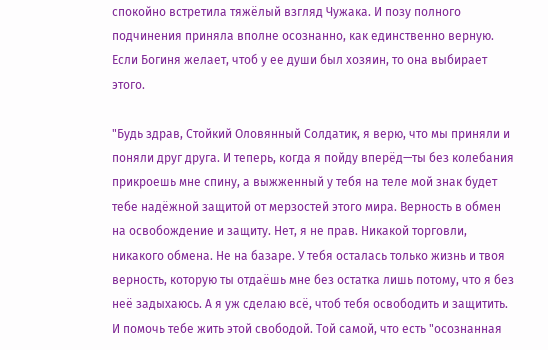спокойно встретила тяжёлый взгляд Чужака. И позу полного подчинения приняла вполне осознанно, как единственно верную. Если Богиня желает, чтоб у ее души был хозяин, то она выбирает этого.

"Будь здрав, Стойкий Оловянный Солдатик, я верю, что мы приняли и поняли друг друга. И теперь, когда я пойду вперёд—ты без колебания прикроешь мне спину, а выжженный у тебя на теле мой знак будет тебе надёжной защитой от мерзостей этого мира. Верность в обмен на освобождение и защиту. Нет, я не прав. Никакой торговли, никакого обмена. Не на базаре. У тебя осталась только жизнь и твоя верность, которую ты отдаёшь мне без остатка лишь потому, что я без неё задыхаюсь. А я уж сделаю всё, чтоб тебя освободить и защитить. И помочь тебе жить этой свободой. Той самой, что есть "осознанная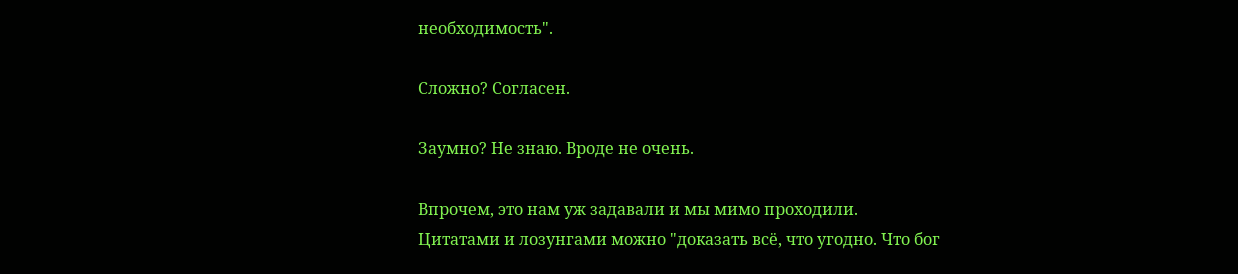необходимость".

Сложно? Согласен.

Заумно? Не знаю. Вроде не очень.

Впрочем, это нам уж задавали и мы мимо проходили. Цитатами и лозунгами можно "доказать всё, что угодно. Что бог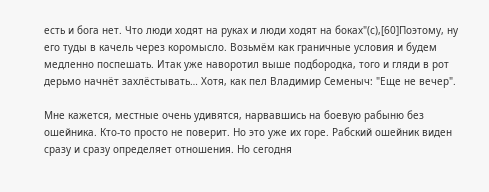есть и бога нет. Что люди ходят на руках и люди ходят на боках"(c),[60]Поэтому, ну его туды в качель через коромысло. Возьмём как граничные условия и будем медленно поспешать. Итак уже наворотил выше подбородка, того и гляди в рот дерьмо начнёт захлёстывать… Хотя, как пел Владимир Семеныч: "Еще не вечер".

Мне кажется, местные очень удивятся, нарвавшись на боевую рабыню без ошейника. Кто-то просто не поверит. Но это уже их горе. Рабский ошейник виден сразу и сразу определяет отношения. Но сегодня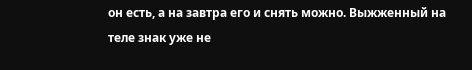он есть, а на завтра его и снять можно. Выжженный на теле знак уже не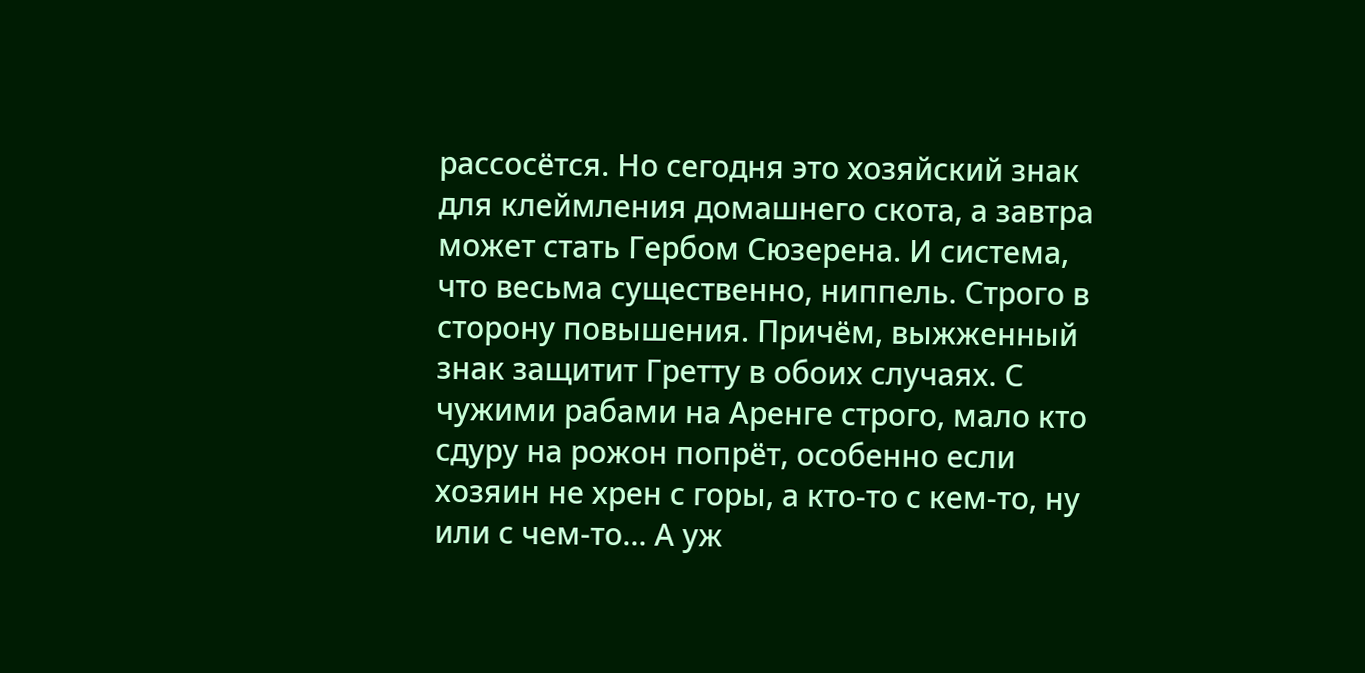рассосётся. Но сегодня это хозяйский знак для клеймления домашнего скота, а завтра может стать Гербом Сюзерена. И система, что весьма существенно, ниппель. Строго в сторону повышения. Причём, выжженный знак защитит Гретту в обоих случаях. С чужими рабами на Аренге строго, мало кто сдуру на рожон попрёт, особенно если хозяин не хрен с горы, а кто-то с кем-то, ну или с чем-то… А уж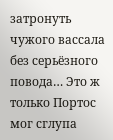затронуть чужого вассала без серьёзного повода… Это ж только Портос мог сглупа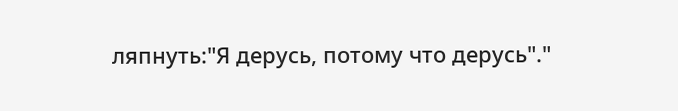ляпнуть:"Я дерусь, потому что дерусь"."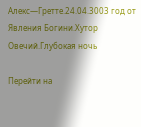Алекс—Гретте.24.04.3003 год от Явления Богини.Хутор Овечий.Глубокая ночь

Перейти на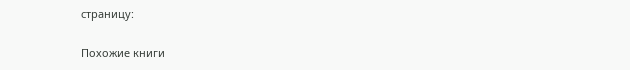страницу:

Похожие книги